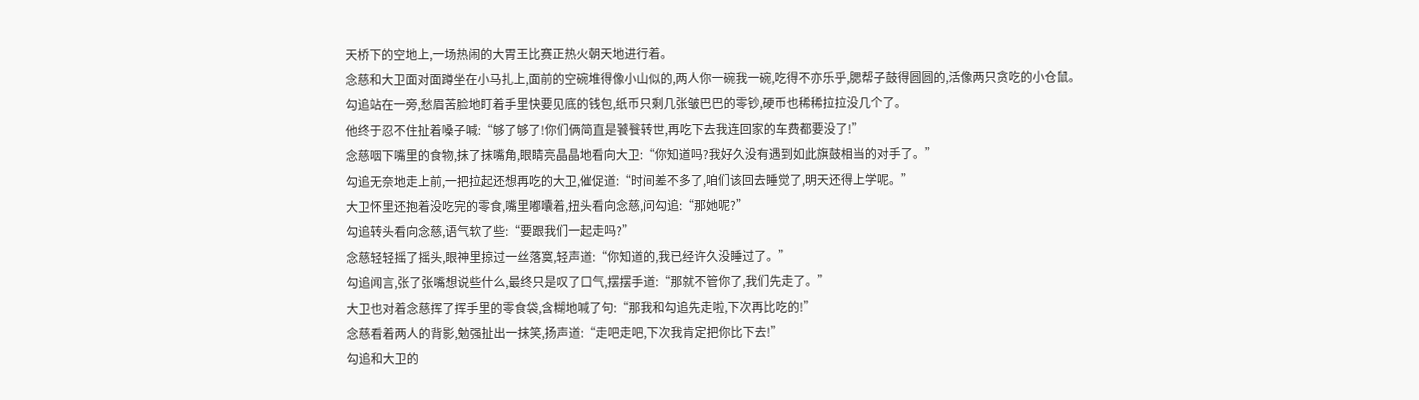天桥下的空地上,一场热闹的大胃王比赛正热火朝天地进行着。
念慈和大卫面对面蹲坐在小马扎上,面前的空碗堆得像小山似的,两人你一碗我一碗,吃得不亦乐乎,腮帮子鼓得圆圆的,活像两只贪吃的小仓鼠。
勾追站在一旁,愁眉苦脸地盯着手里快要见底的钱包,纸币只剩几张皱巴巴的零钞,硬币也稀稀拉拉没几个了。
他终于忍不住扯着嗓子喊:“够了够了!你们俩简直是饕餮转世,再吃下去我连回家的车费都要没了!”
念慈咽下嘴里的食物,抹了抹嘴角,眼睛亮晶晶地看向大卫:“你知道吗?我好久没有遇到如此旗鼓相当的对手了。”
勾追无奈地走上前,一把拉起还想再吃的大卫,催促道:“时间差不多了,咱们该回去睡觉了,明天还得上学呢。”
大卫怀里还抱着没吃完的零食,嘴里嘟囔着,扭头看向念慈,问勾追:“那她呢?”
勾追转头看向念慈,语气软了些:“要跟我们一起走吗?”
念慈轻轻摇了摇头,眼神里掠过一丝落寞,轻声道:“你知道的,我已经许久没睡过了。”
勾追闻言,张了张嘴想说些什么,最终只是叹了口气,摆摆手道:“那就不管你了,我们先走了。”
大卫也对着念慈挥了挥手里的零食袋,含糊地喊了句:“那我和勾追先走啦,下次再比吃的!”
念慈看着两人的背影,勉强扯出一抹笑,扬声道:“走吧走吧,下次我肯定把你比下去!”
勾追和大卫的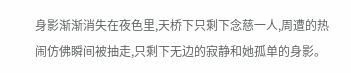身影渐渐消失在夜色里,天桥下只剩下念慈一人,周遭的热闹仿佛瞬间被抽走,只剩下无边的寂静和她孤单的身影。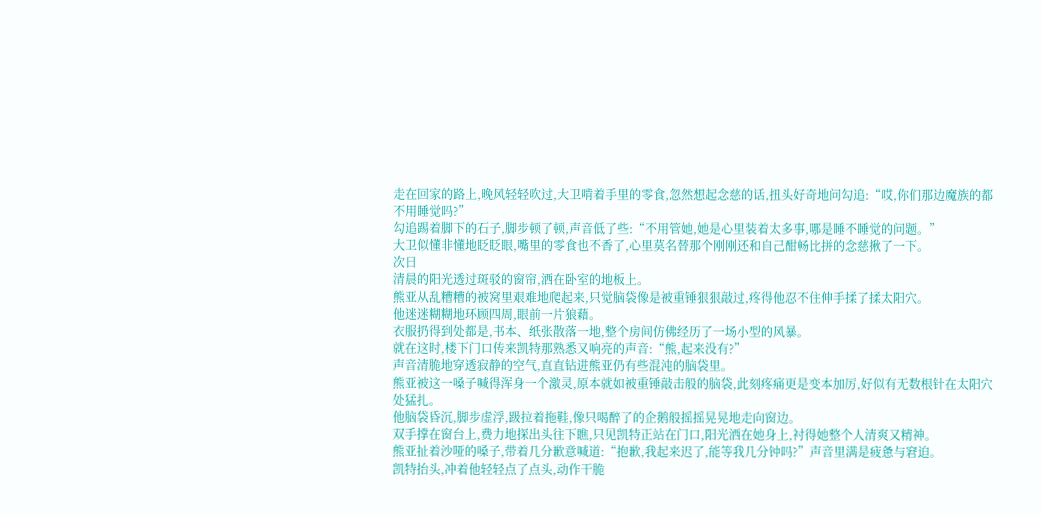走在回家的路上,晚风轻轻吹过,大卫啃着手里的零食,忽然想起念慈的话,扭头好奇地问勾追:“哎,你们那边魔族的都不用睡觉吗?”
勾追踢着脚下的石子,脚步顿了顿,声音低了些:“不用管她,她是心里装着太多事,哪是睡不睡觉的问题。”
大卫似懂非懂地眨眨眼,嘴里的零食也不香了,心里莫名替那个刚刚还和自己酣畅比拼的念慈揪了一下。
次日
清晨的阳光透过斑驳的窗帘,洒在卧室的地板上。
熊亚从乱糟糟的被窝里艰难地爬起来,只觉脑袋像是被重锤狠狠敲过,疼得他忍不住伸手揉了揉太阳穴。
他迷迷糊糊地环顾四周,眼前一片狼藉。
衣服扔得到处都是,书本、纸张散落一地,整个房间仿佛经历了一场小型的风暴。
就在这时,楼下门口传来凯特那熟悉又响亮的声音:“熊,起来没有?”
声音清脆地穿透寂静的空气,直直钻进熊亚仍有些混沌的脑袋里。
熊亚被这一嗓子喊得浑身一个激灵,原本就如被重锤敲击般的脑袋,此刻疼痛更是变本加厉,好似有无数根针在太阳穴处猛扎。
他脑袋昏沉,脚步虚浮,趿拉着拖鞋,像只喝醉了的企鹅般摇摇晃晃地走向窗边。
双手撑在窗台上,费力地探出头往下瞧,只见凯特正站在门口,阳光洒在她身上,衬得她整个人清爽又精神。
熊亚扯着沙哑的嗓子,带着几分歉意喊道:“抱歉,我起来迟了,能等我几分钟吗?”声音里满是疲惫与窘迫。
凯特抬头,冲着他轻轻点了点头,动作干脆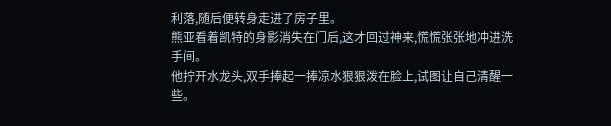利落,随后便转身走进了房子里。
熊亚看着凯特的身影消失在门后,这才回过神来,慌慌张张地冲进洗手间。
他拧开水龙头,双手捧起一捧凉水狠狠泼在脸上,试图让自己清醒一些。